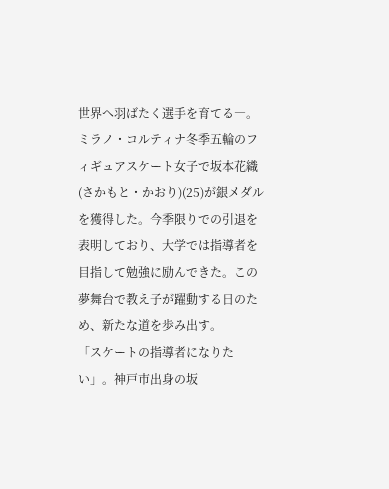世界へ羽ばたく選手を育てる―。ミラノ・コルティナ冬季五輪のフィギュアスケート女子で坂本花織(さかもと・かおり)(25)が銀メダルを獲得した。今季限りでの引退を表明しており、大学では指導者を目指して勉強に励んできた。この夢舞台で教え子が躍動する日のため、新たな道を歩み出す。
「スケートの指導者になりたい」。神戸市出身の坂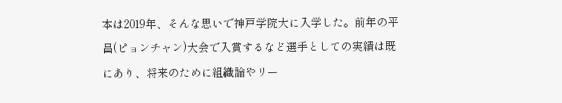本は2019年、そんな思いで神戸学院大に入学した。前年の平昌(ピョンチャン)大会で入賞するなど選手としての実績は既にあり、将来のために組織論やリー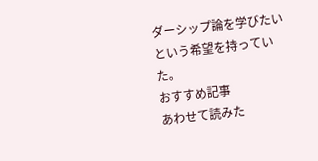ダーシップ論を学びたいという希望を持っていた。
おすすめ記事
あわせて読みた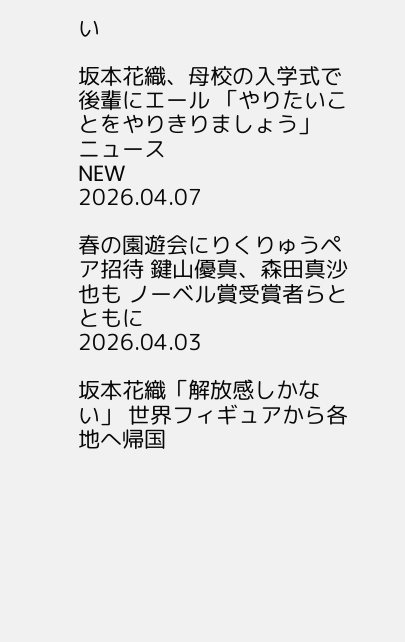い

坂本花織、母校の入学式で後輩にエール 「やりたいことをやりきりましょう」
ニュース
NEW
2026.04.07

春の園遊会にりくりゅうペア招待 鍵山優真、森田真沙也も ノーベル賞受賞者らとともに
2026.04.03

坂本花織「解放感しかない」 世界フィギュアから各地へ帰国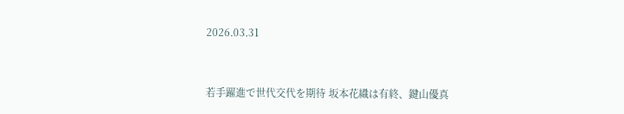2026.03.31


若手躍進で世代交代を期待 坂本花織は有終、鍵山優真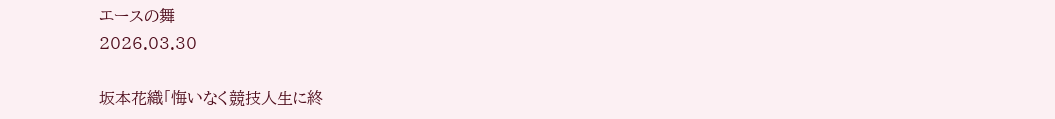エースの舞
2026.03.30

坂本花織「悔いなく競技人生に終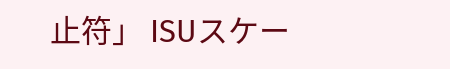止符」 ISUスケー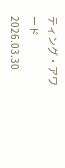ティング・アワード
2026.03.30